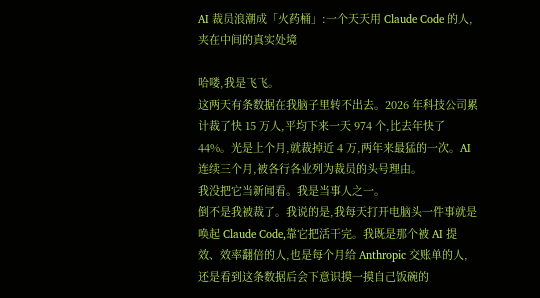AI 裁员浪潮成「火药桶」:一个天天用 Claude Code 的人,夹在中间的真实处境

哈喽,我是飞飞。
这两天有条数据在我脑子里转不出去。2026 年科技公司累计裁了快 15 万人,平均下来一天 974 个,比去年快了 44%。光是上个月,就裁掉近 4 万,两年来最猛的一次。AI 连续三个月,被各行各业列为裁员的头号理由。
我没把它当新闻看。我是当事人之一。
倒不是我被裁了。我说的是,我每天打开电脑头一件事就是唤起 Claude Code,靠它把活干完。我既是那个被 AI 提效、效率翻倍的人,也是每个月给 Anthropic 交账单的人,还是看到这条数据后会下意识摸一摸自己饭碗的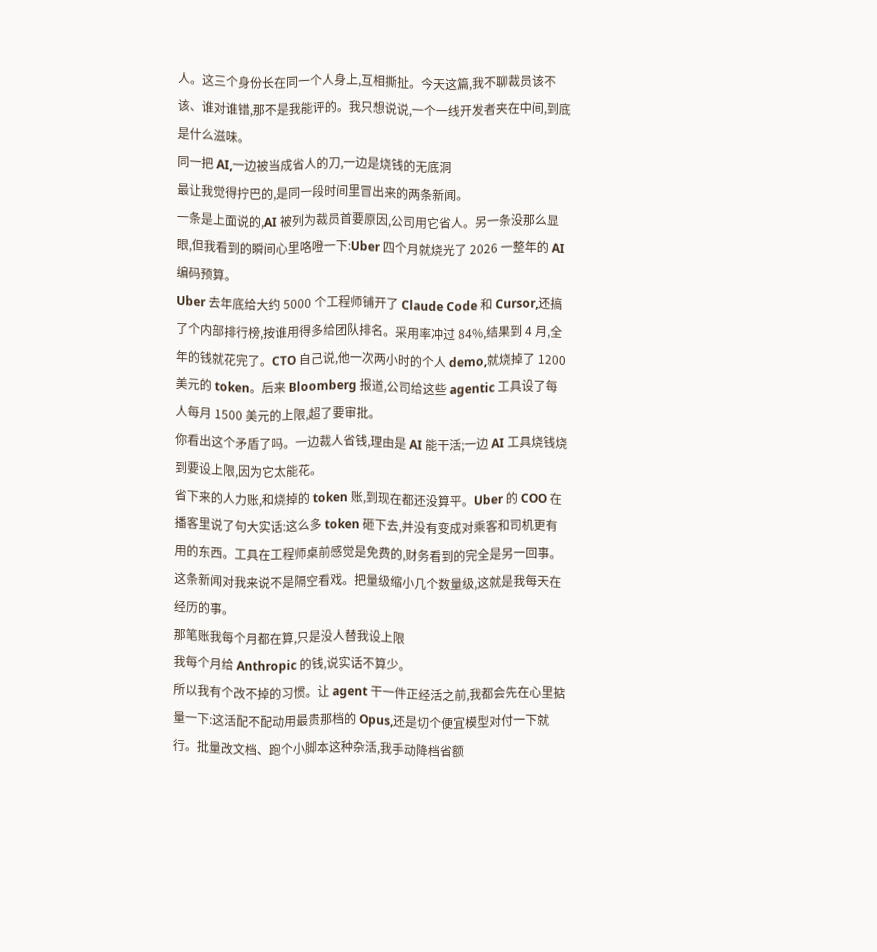人。这三个身份长在同一个人身上,互相撕扯。今天这篇,我不聊裁员该不该、谁对谁错,那不是我能评的。我只想说说,一个一线开发者夹在中间,到底是什么滋味。
同一把 AI,一边被当成省人的刀,一边是烧钱的无底洞
最让我觉得拧巴的,是同一段时间里冒出来的两条新闻。
一条是上面说的,AI 被列为裁员首要原因,公司用它省人。另一条没那么显眼,但我看到的瞬间心里咯噔一下:Uber 四个月就烧光了 2026 一整年的 AI 编码预算。
Uber 去年底给大约 5000 个工程师铺开了 Claude Code 和 Cursor,还搞了个内部排行榜,按谁用得多给团队排名。采用率冲过 84%,结果到 4 月,全年的钱就花完了。CTO 自己说,他一次两小时的个人 demo,就烧掉了 1200 美元的 token。后来 Bloomberg 报道,公司给这些 agentic 工具设了每人每月 1500 美元的上限,超了要审批。
你看出这个矛盾了吗。一边裁人省钱,理由是 AI 能干活;一边 AI 工具烧钱烧到要设上限,因为它太能花。
省下来的人力账,和烧掉的 token 账,到现在都还没算平。Uber 的 COO 在播客里说了句大实话:这么多 token 砸下去,并没有变成对乘客和司机更有用的东西。工具在工程师桌前感觉是免费的,财务看到的完全是另一回事。
这条新闻对我来说不是隔空看戏。把量级缩小几个数量级,这就是我每天在经历的事。
那笔账我每个月都在算,只是没人替我设上限
我每个月给 Anthropic 的钱,说实话不算少。
所以我有个改不掉的习惯。让 agent 干一件正经活之前,我都会先在心里掂量一下:这活配不配动用最贵那档的 Opus,还是切个便宜模型对付一下就行。批量改文档、跑个小脚本这种杂活,我手动降档省额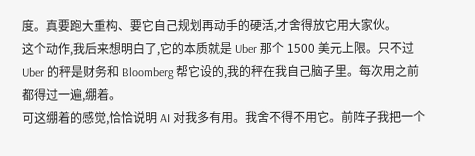度。真要跑大重构、要它自己规划再动手的硬活,才舍得放它用大家伙。
这个动作,我后来想明白了,它的本质就是 Uber 那个 1500 美元上限。只不过 Uber 的秤是财务和 Bloomberg 帮它设的,我的秤在我自己脑子里。每次用之前都得过一遍,绷着。
可这绷着的感觉,恰恰说明 AI 对我多有用。我舍不得不用它。前阵子我把一个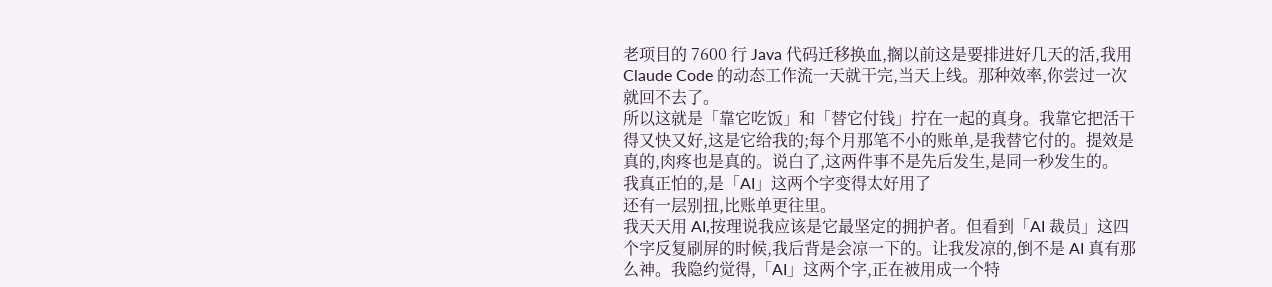老项目的 7600 行 Java 代码迁移换血,搁以前这是要排进好几天的活,我用 Claude Code 的动态工作流一天就干完,当天上线。那种效率,你尝过一次就回不去了。
所以这就是「靠它吃饭」和「替它付钱」拧在一起的真身。我靠它把活干得又快又好,这是它给我的;每个月那笔不小的账单,是我替它付的。提效是真的,肉疼也是真的。说白了,这两件事不是先后发生,是同一秒发生的。
我真正怕的,是「AI」这两个字变得太好用了
还有一层别扭,比账单更往里。
我天天用 AI,按理说我应该是它最坚定的拥护者。但看到「AI 裁员」这四个字反复刷屏的时候,我后背是会凉一下的。让我发凉的,倒不是 AI 真有那么神。我隐约觉得,「AI」这两个字,正在被用成一个特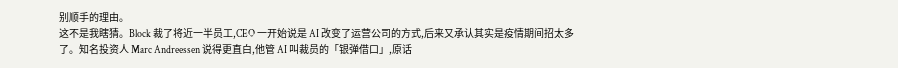别顺手的理由。
这不是我瞎猜。Block 裁了将近一半员工,CEO 一开始说是 AI 改变了运营公司的方式,后来又承认其实是疫情期间招太多了。知名投资人 Marc Andreessen 说得更直白,他管 AI 叫裁员的「银弹借口」,原话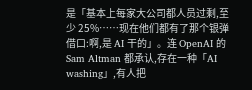是「基本上每家大公司都人员过剩,至少 25%……现在他们都有了那个银弹借口:啊,是 AI 干的」。连 OpenAI 的 Sam Altman 都承认,存在一种「AI washing」,有人把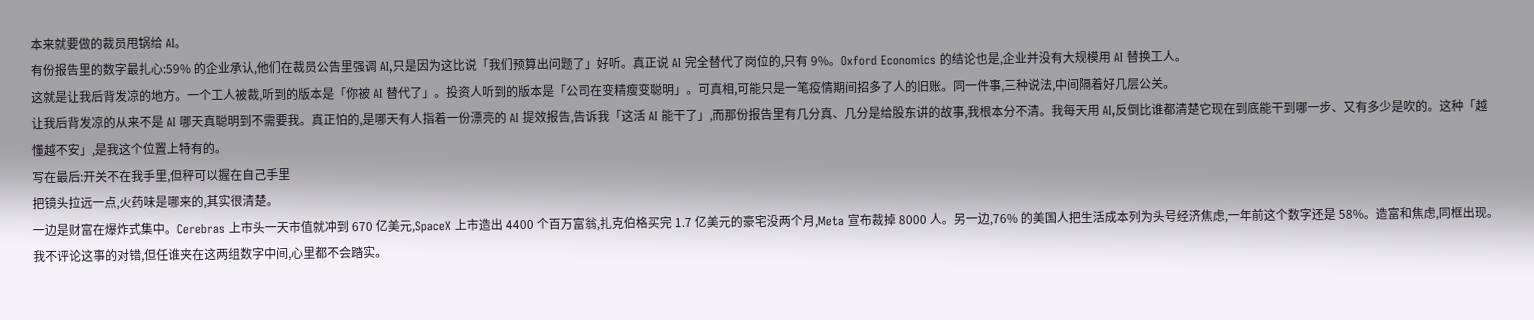本来就要做的裁员甩锅给 AI。
有份报告里的数字最扎心:59% 的企业承认,他们在裁员公告里强调 AI,只是因为这比说「我们预算出问题了」好听。真正说 AI 完全替代了岗位的,只有 9%。Oxford Economics 的结论也是,企业并没有大规模用 AI 替换工人。
这就是让我后背发凉的地方。一个工人被裁,听到的版本是「你被 AI 替代了」。投资人听到的版本是「公司在变精瘦变聪明」。可真相,可能只是一笔疫情期间招多了人的旧账。同一件事,三种说法,中间隔着好几层公关。
让我后背发凉的从来不是 AI 哪天真聪明到不需要我。真正怕的,是哪天有人指着一份漂亮的 AI 提效报告,告诉我「这活 AI 能干了」,而那份报告里有几分真、几分是给股东讲的故事,我根本分不清。我每天用 AI,反倒比谁都清楚它现在到底能干到哪一步、又有多少是吹的。这种「越懂越不安」,是我这个位置上特有的。
写在最后:开关不在我手里,但秤可以握在自己手里
把镜头拉远一点,火药味是哪来的,其实很清楚。
一边是财富在爆炸式集中。Cerebras 上市头一天市值就冲到 670 亿美元,SpaceX 上市造出 4400 个百万富翁,扎克伯格买完 1.7 亿美元的豪宅没两个月,Meta 宣布裁掉 8000 人。另一边,76% 的美国人把生活成本列为头号经济焦虑,一年前这个数字还是 58%。造富和焦虑,同框出现。我不评论这事的对错,但任谁夹在这两组数字中间,心里都不会踏实。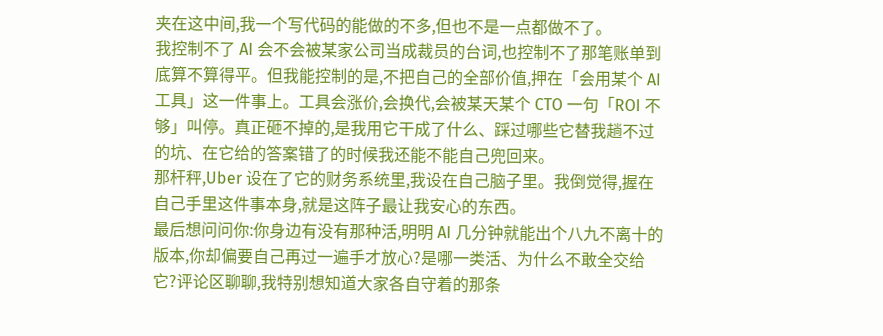夹在这中间,我一个写代码的能做的不多,但也不是一点都做不了。
我控制不了 AI 会不会被某家公司当成裁员的台词,也控制不了那笔账单到底算不算得平。但我能控制的是,不把自己的全部价值,押在「会用某个 AI 工具」这一件事上。工具会涨价,会换代,会被某天某个 CTO 一句「ROI 不够」叫停。真正砸不掉的,是我用它干成了什么、踩过哪些它替我趟不过的坑、在它给的答案错了的时候我还能不能自己兜回来。
那杆秤,Uber 设在了它的财务系统里,我设在自己脑子里。我倒觉得,握在自己手里这件事本身,就是这阵子最让我安心的东西。
最后想问问你:你身边有没有那种活,明明 AI 几分钟就能出个八九不离十的版本,你却偏要自己再过一遍手才放心?是哪一类活、为什么不敢全交给它?评论区聊聊,我特别想知道大家各自守着的那条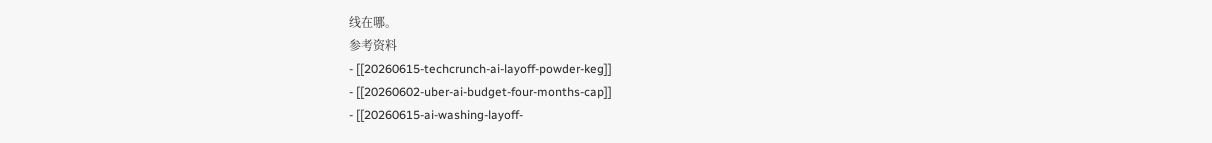线在哪。
参考资料
- [[20260615-techcrunch-ai-layoff-powder-keg]]
- [[20260602-uber-ai-budget-four-months-cap]]
- [[20260615-ai-washing-layoff-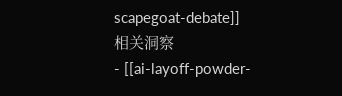scapegoat-debate]]
相关洞察
- [[ai-layoff-powder-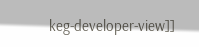keg-developer-view]]